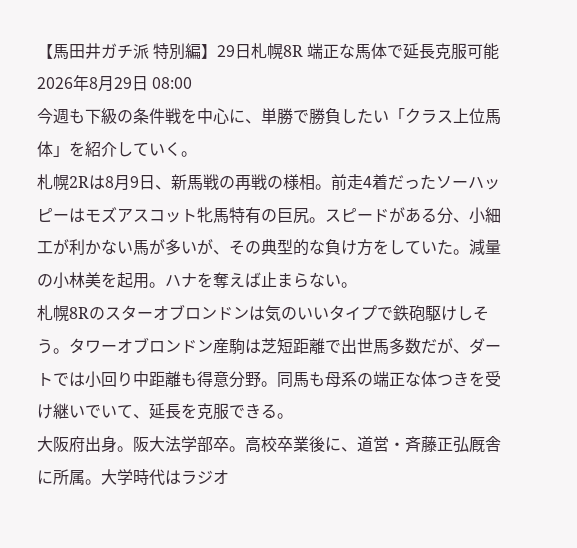【馬田井ガチ派 特別編】29日札幌8R 端正な馬体で延長克服可能
2026年8月29日 08:00
今週も下級の条件戦を中心に、単勝で勝負したい「クラス上位馬体」を紹介していく。
札幌2Rは8月9日、新馬戦の再戦の様相。前走4着だったソーハッピーはモズアスコット牝馬特有の巨尻。スピードがある分、小細工が利かない馬が多いが、その典型的な負け方をしていた。減量の小林美を起用。ハナを奪えば止まらない。
札幌8Rのスターオブロンドンは気のいいタイプで鉄砲駆けしそう。タワーオブロンドン産駒は芝短距離で出世馬多数だが、ダートでは小回り中距離も得意分野。同馬も母系の端正な体つきを受け継いでいて、延長を克服できる。
大阪府出身。阪大法学部卒。高校卒業後に、道営・斉藤正弘厩舎に所属。大学時代はラジオ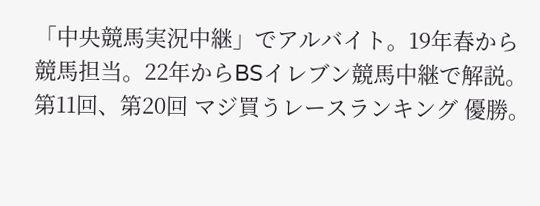「中央競馬実況中継」でアルバイト。19年春から競馬担当。22年からBSイレブン競馬中継で解説。第11回、第20回 マジ買うレースランキング 優勝。